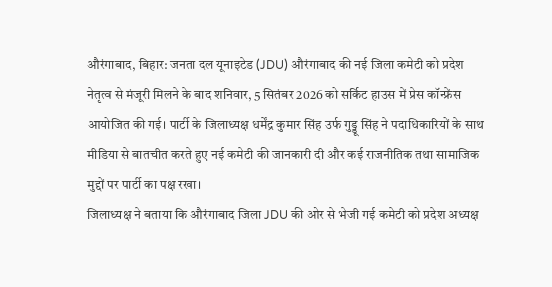औरंगाबाद, बिहार: जनता दल यूनाइटेड (JDU) औरंगाबाद की नई जिला कमेटी को प्रदेश नेतृत्व से मंजूरी मिलने के बाद शनिवार, 5 सितंबर 2026 को सर्किट हाउस में प्रेस कॉन्फ्रेंस आयोजित की गई। पार्टी के जिलाध्यक्ष धर्मेंद्र कुमार सिंह उर्फ गुड्डू सिंह ने पदाधिकारियों के साथ मीडिया से बातचीत करते हुए नई कमेटी की जानकारी दी और कई राजनीतिक तथा सामाजिक मुद्दों पर पार्टी का पक्ष रखा।
जिलाध्यक्ष ने बताया कि औरंगाबाद जिला JDU की ओर से भेजी गई कमेटी को प्रदेश अध्यक्ष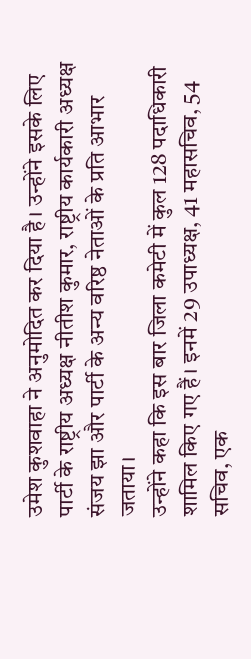उमेश कुशवाहा ने अनुमोदित कर दिया है। उन्होंने इसके लिए पार्टी के राष्ट्रीय अध्यक्ष नीतीश कुमार, राष्ट्रीय कार्यकारी अध्यक्ष संजय झा और पार्टी के अन्य वरिष्ठ नेताओं के प्रति आभार जताया।
उन्होंने कहा कि इस बार जिला कमेटी में कुल 128 पदाधिकारी शामिल किए गए हैं। इनमें 29 उपाध्यक्ष, 41 महासचिव, 54 सचिव, एक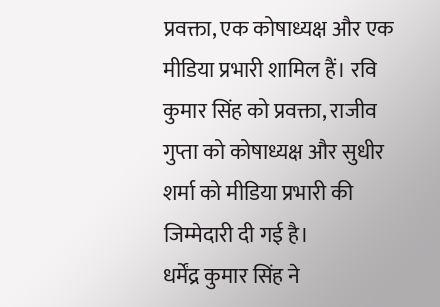प्रवक्ता, एक कोषाध्यक्ष और एक मीडिया प्रभारी शामिल हैं। रवि कुमार सिंह को प्रवक्ता, राजीव गुप्ता को कोषाध्यक्ष और सुधीर शर्मा को मीडिया प्रभारी की जिम्मेदारी दी गई है।
धर्मेंद्र कुमार सिंह ने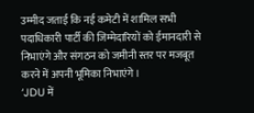उम्मीद जताई कि नई कमेटी में शामिल सभी पदाधिकारी पार्टी की जिम्मेदारियों को ईमानदारी से निभाएंगे और संगठन को जमीनी स्तर पर मजबूत करने में अपनी भूमिका निभाएंगे।
‘JDU में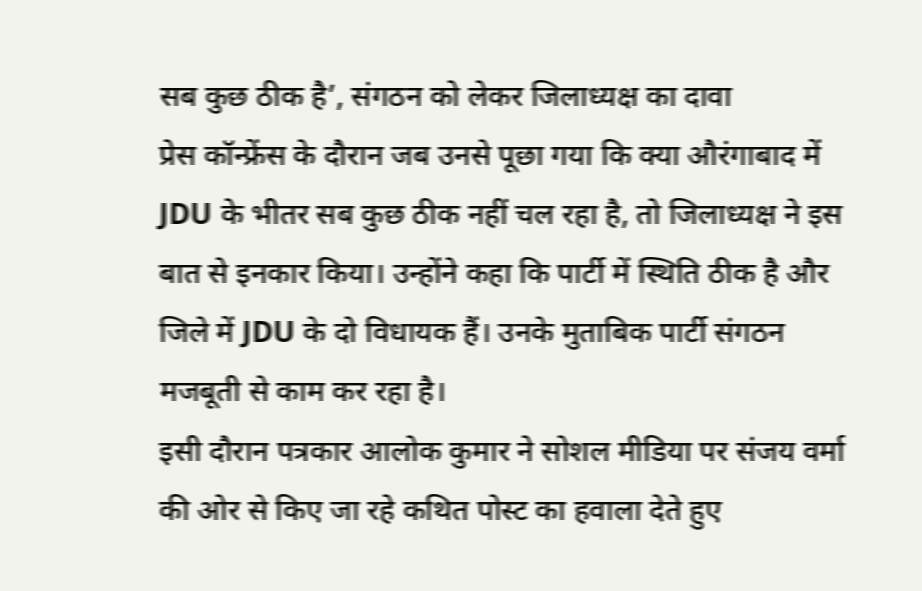सब कुछ ठीक है’, संगठन को लेकर जिलाध्यक्ष का दावा
प्रेस कॉन्फ्रेंस के दौरान जब उनसे पूछा गया कि क्या औरंगाबाद में JDU के भीतर सब कुछ ठीक नहीं चल रहा है, तो जिलाध्यक्ष ने इस बात से इनकार किया। उन्होंने कहा कि पार्टी में स्थिति ठीक है और जिले में JDU के दो विधायक हैं। उनके मुताबिक पार्टी संगठन मजबूती से काम कर रहा है।
इसी दौरान पत्रकार आलोक कुमार ने सोशल मीडिया पर संजय वर्मा की ओर से किए जा रहे कथित पोस्ट का हवाला देते हुए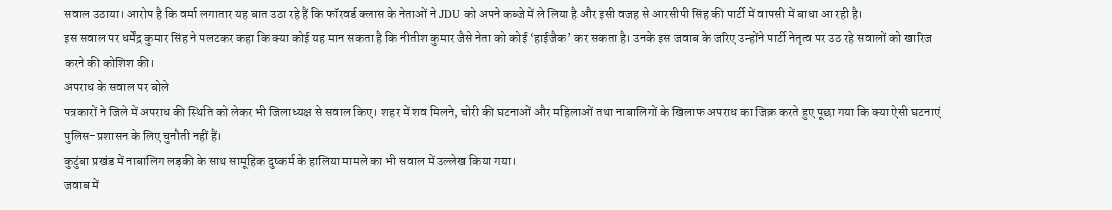सवाल उठाया। आरोप है कि वर्मा लगातार यह बात उठा रहे हैं कि फॉरवर्ड क्लास के नेताओं ने JDU को अपने कब्जे में ले लिया है और इसी वजह से आरसीपी सिंह की पार्टी में वापसी में बाधा आ रही है।
इस सवाल पर धर्मेंद्र कुमार सिंह ने पलटकर कहा कि क्या कोई यह मान सकता है कि नीतीश कुमार जैसे नेता को कोई ‘हाईजैक’ कर सकता है। उनके इस जवाब के जरिए उन्होंने पार्टी नेतृत्व पर उठ रहे सवालों को खारिज करने की कोशिश की।
अपराध के सवाल पर बोले
पत्रकारों ने जिले में अपराध की स्थिति को लेकर भी जिलाध्यक्ष से सवाल किए। शहर में शव मिलने, चोरी की घटनाओं और महिलाओं तथा नाबालिगों के खिलाफ अपराध का जिक्र करते हुए पूछा गया कि क्या ऐसी घटनाएं पुलिस-प्रशासन के लिए चुनौती नहीं हैं।
कुटुंबा प्रखंड में नाबालिग लड़की के साथ सामूहिक दुष्कर्म के हालिया मामले का भी सवाल में उल्लेख किया गया।
जवाब में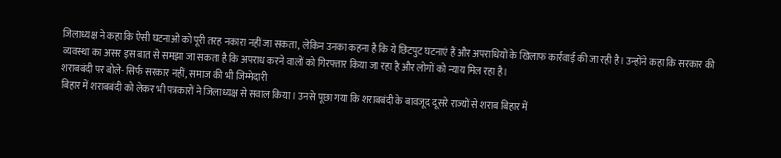जिलाध्यक्ष ने कहा कि ऐसी घटनाओं को पूरी तरह नकारा नहीं जा सकता, लेकिन उनका कहना है कि ये छिटपुट घटनाएं हैं और अपराधियों के खिलाफ कार्रवाई की जा रही है। उन्होंने कहा कि सरकार की व्यवस्था का असर इस बात से समझा जा सकता है कि अपराध करने वालों को गिरफ्तार किया जा रहा है और लोगों को न्याय मिल रहा है।
शराबबंदी पर बोले- सिर्फ सरकार नहीं, समाज की भी जिम्मेदारी
बिहार में शराबबंदी को लेकर भी पत्रकारों ने जिलाध्यक्ष से सवाल किया। उनसे पूछा गया कि शराबबंदी के बावजूद दूसरे राज्यों से शराब बिहार में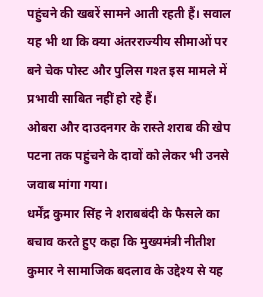पहुंचने की खबरें सामने आती रहती हैं। सवाल यह भी था कि क्या अंतरराज्यीय सीमाओं पर बने चेक पोस्ट और पुलिस गश्त इस मामले में प्रभावी साबित नहीं हो रहे हैं।
ओबरा और दाउदनगर के रास्ते शराब की खेप पटना तक पहुंचने के दावों को लेकर भी उनसे जवाब मांगा गया।
धर्मेंद्र कुमार सिंह ने शराबबंदी के फैसले का बचाव करते हुए कहा कि मुख्यमंत्री नीतीश कुमार ने सामाजिक बदलाव के उद्देश्य से यह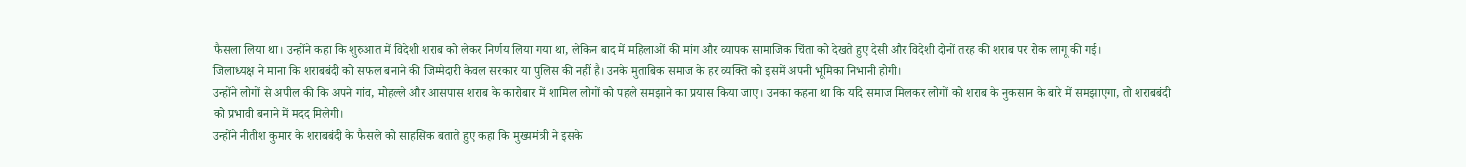फैसला लिया था। उन्होंने कहा कि शुरुआत में विदेशी शराब को लेकर निर्णय लिया गया था, लेकिन बाद में महिलाओं की मांग और व्यापक सामाजिक चिंता को देखते हुए देसी और विदेशी दोनों तरह की शराब पर रोक लागू की गई।
जिलाध्यक्ष ने माना कि शराबबंदी को सफल बनाने की जिम्मेदारी केवल सरकार या पुलिस की नहीं है। उनके मुताबिक समाज के हर व्यक्ति को इसमें अपनी भूमिका निभानी होगी।
उन्होंने लोगों से अपील की कि अपने गांव, मोहल्ले और आसपास शराब के कारोबार में शामिल लोगों को पहले समझाने का प्रयास किया जाए। उनका कहना था कि यदि समाज मिलकर लोगों को शराब के नुकसान के बारे में समझाएगा, तो शराबबंदी को प्रभावी बनाने में मदद मिलेगी।
उन्होंने नीतीश कुमार के शराबबंदी के फैसले को साहसिक बताते हुए कहा कि मुख्यमंत्री ने इसके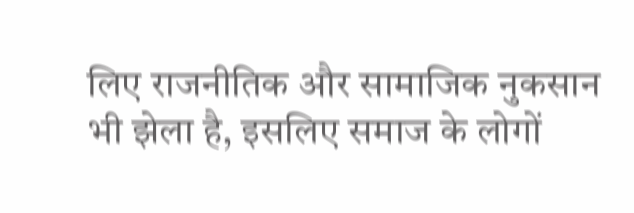लिए राजनीतिक और सामाजिक नुकसान भी झेला है, इसलिए समाज के लोगों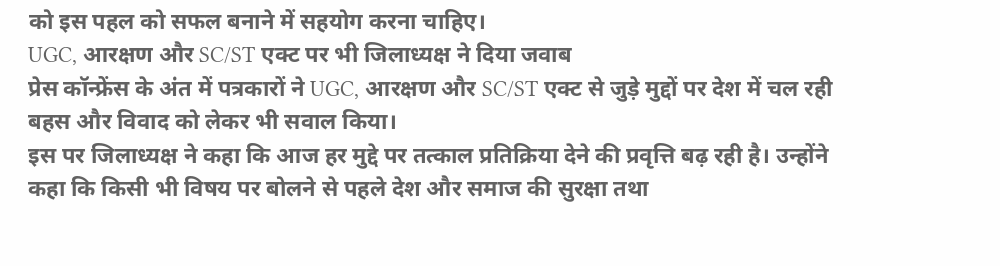को इस पहल को सफल बनाने में सहयोग करना चाहिए।
UGC, आरक्षण और SC/ST एक्ट पर भी जिलाध्यक्ष ने दिया जवाब
प्रेस कॉन्फ्रेंस के अंत में पत्रकारों ने UGC, आरक्षण और SC/ST एक्ट से जुड़े मुद्दों पर देश में चल रही बहस और विवाद को लेकर भी सवाल किया।
इस पर जिलाध्यक्ष ने कहा कि आज हर मुद्दे पर तत्काल प्रतिक्रिया देने की प्रवृत्ति बढ़ रही है। उन्होंने कहा कि किसी भी विषय पर बोलने से पहले देश और समाज की सुरक्षा तथा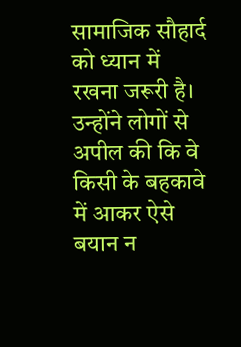सामाजिक सौहार्द को ध्यान में रखना जरूरी है।
उन्होंने लोगों से अपील की कि वे किसी के बहकावे में आकर ऐसे बयान न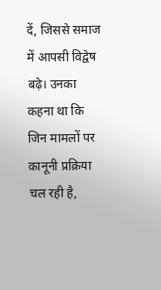दें, जिससे समाज में आपसी विद्वेष बढ़े। उनका कहना था कि जिन मामलों पर कानूनी प्रक्रिया चल रही है,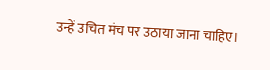उन्हें उचित मंच पर उठाया जाना चाहिए।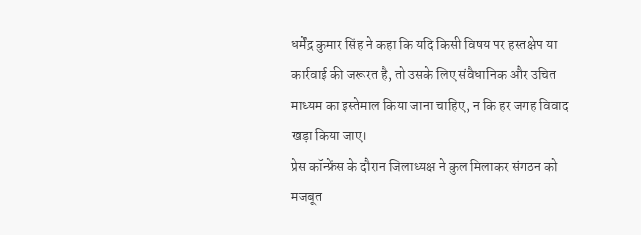धर्मेंद्र कुमार सिंह ने कहा कि यदि किसी विषय पर हस्तक्षेप या कार्रवाई की जरूरत है, तो उसके लिए संवैधानिक और उचित माध्यम का इस्तेमाल किया जाना चाहिए, न कि हर जगह विवाद खड़ा किया जाए।
प्रेस कॉन्फ्रेंस के दौरान जिलाध्यक्ष ने कुल मिलाकर संगठन को मजबूत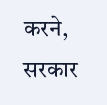करने, सरकार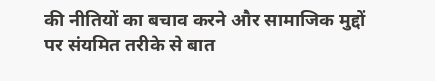की नीतियों का बचाव करने और सामाजिक मुद्दों पर संयमित तरीके से बात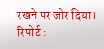रखने पर जोर दिया।
रिपोर्ट :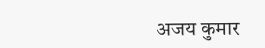अजय कुमार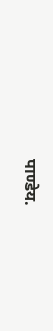पाण्डेय.